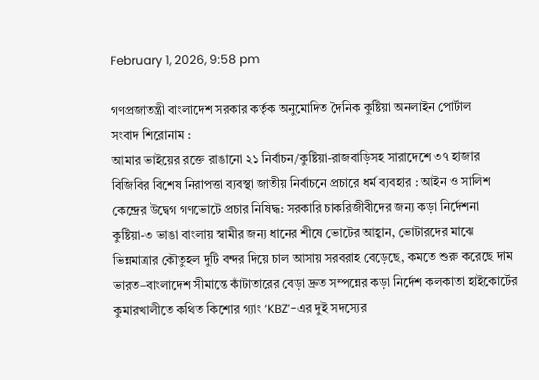February 1, 2026, 9:58 pm

গণপ্রজাতন্ত্রী বাংলাদেশ সরকার কর্তৃক অনুমোদিত দৈনিক কুষ্টিয়া অনলাইন পোর্টাল
সংবাদ শিরোনাম :
আমার ভাইয়ের রক্তে রাঙানো ২১ নির্বাচন/কুষ্টিয়া-রাজবাড়িসহ সারাদেশে ৩৭ হাজার বিজিবির বিশেষ নিরাপত্তা ব্যবস্থা জাতীয় নির্বাচনে প্রচারে ধর্ম ব্যবহার : আইন ও সালিশ কেন্দ্রের উদ্বেগ গণভোটে প্রচার নিষিদ্ধ: সরকারি চাকরিজীবীদের জন্য কড়া নির্দেশনা কুষ্টিয়া-৩ ভাঙা বাংলায় স্বামীর জন্য ধানের শীষে ভোটের আহ্বান, ভোটারদের মাঝে ভিন্নমাত্রার কৌতুহল দুটি বন্দর দিয়ে চাল আসায় সরবরাহ বেড়েছে, কমতে শুরু করেছে দাম ভারত–বাংলাদেশ সীমান্তে কাঁটাতারের বেড়া দ্রুত সম্পন্নের কড়া নির্দেশ কলকাতা হাইকোর্টের কুমারখালীতে কথিত কিশোর গ্যাং ‘KBZ’-এর দুই সদস্যের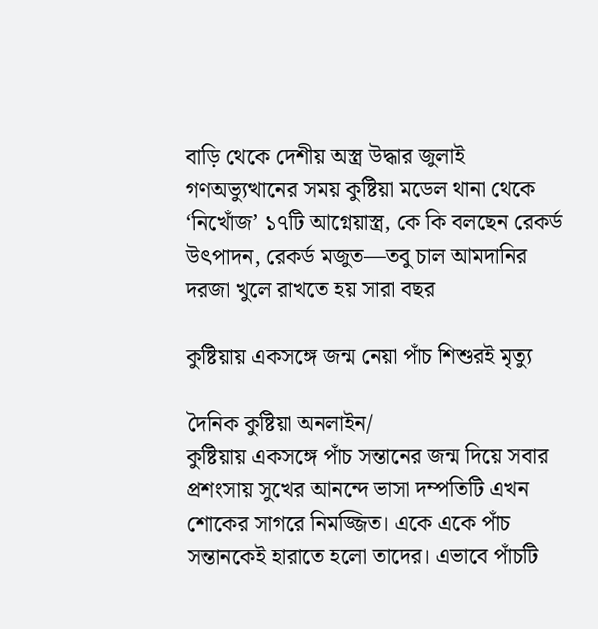বাড়ি থেকে দেশীয় অস্ত্র উদ্ধার জুলাই গণঅভ্যুত্থানের সময় কুষ্টিয়া মডেল থানা থেকে ‘নিখোঁজ’ ১৭টি আগ্নেয়াস্ত্র, কে কি বলছেন রেকর্ড উৎপাদন, রেকর্ড মজুত—তবু চাল আমদানির দরজা খুলে রাখতে হয় সারা বছর

কুষ্টিয়ায় একসঙ্গে জন্ম নেয়া পাঁচ শিশুরই মৃত্যু

দৈনিক কুষ্টিয়া অনলাইন/
কুষ্টিয়ায় একসঙ্গে পাঁচ সন্তানের জন্ম দিয়ে সবার প্রশংসায় সুখের আনন্দে ভাসা দম্পতিটি এখন শোকের সাগরে নিমজ্জিত। একে একে পাঁচ সন্তানকেই হারাতে হলো তাদের। এভাবে পাঁচটি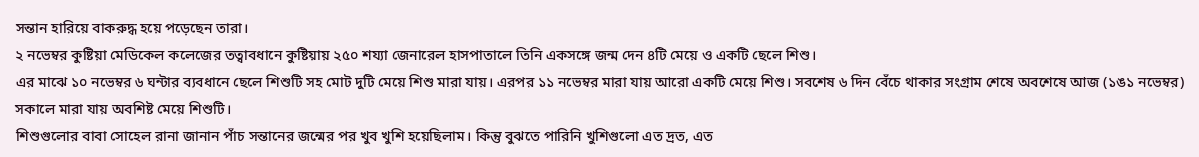সন্তান হারিয়ে বাকরুদ্ধ হয়ে পড়েছেন তারা।
২ নভেম্বর কুষ্টিয়া মেডিকেল কলেজের তত্বাবধানে কুষ্টিয়ায় ২৫০ শয্যা জেনারেল হাসপাতালে তিনি একসঙ্গে জন্ম দেন ৪টি মেয়ে ও একটি ছেলে শিশু।
এর মাঝে ১০ নভেম্বর ৬ ঘন্টার ব্যবধানে ছেলে শিশুটি সহ মোট দুটি মেয়ে শিশু মারা যায়। এরপর ১১ নভেম্বর মারা যায় আরো একটি মেয়ে শিশু। সবশেষ ৬ দিন বেঁচে থাকার সংগ্রাম শেষে অবশেষে আজ (১ঙ১ নভেম্বর) সকালে মারা যায় অবশিষ্ট মেয়ে শিশুটি।
শিশুগুলোর বাবা সোহেল রানা জানান পাঁচ সন্তানের জন্মের পর খুব খুশি হয়েছিলাম। কিন্তু বুঝতে পারিনি খুশিগুলো এত দ্রত, এত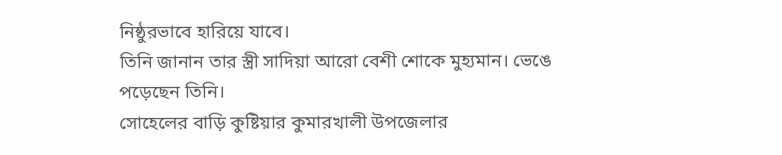নিষ্ঠুরভাবে হারিয়ে যাবে।
তিনি জানান তার স্ত্রী সাদিয়া আরো বেশী শোকে মুহ্যমান। ভেঙে পড়েছেন তিনি।
সোহেলের বাড়ি কুষ্টিয়ার কুমারখালী উপজেলার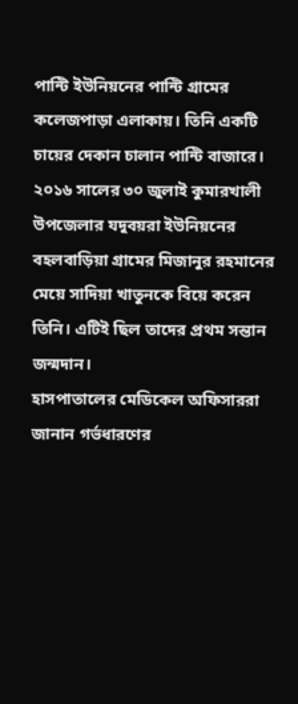পান্টি ইউনিয়নের পান্টি গ্রামের কলেজপাড়া এলাকায়। তিনি একটি চায়ের দেকান চালান পান্টি বাজারে। ২০১৬ সালের ৩০ জুলাই কুমারখালী উপজেলার যদুবয়রা ইউনিয়নের বহলবাড়িয়া গ্রামের মিজানুর রহমানের মেয়ে সাদিয়া খাতুনকে বিয়ে করেন তিনি। এটিই ছিল তাদের প্রথম সন্তান জন্মদান।
হাসপাতালের মেডিকেল অফিসাররা জানান গর্ভধারণের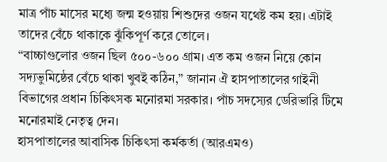মাত্র পাঁচ মাসের মধ্যে জন্ম হওয়ায় শিশুদের ওজন যথেষ্ট কম হয়। এটাই তাদের বেঁচে থাকাকে ঝুঁকিপূর্ণ করে তোলে।
“বাচ্চাগুলোর ওজন ছিল ৫০০-৬০০ গ্রাম। এত কম ওজন নিয়ে কোন সদ্যভুমিষ্ঠের বেঁচে থাকা খুবই কঠিন,” জানান ঐ হাসপাতালের গাইনী বিভাগের প্রধান চিকিৎসক মনোরমা সরকার। পাঁচ সদস্যের ডেরিভারি টিমে মনোরমাই নেতৃত্ব দেন।
হাসপাতালের আবাসিক চিকিৎসা কর্মকর্তা (আরএমও)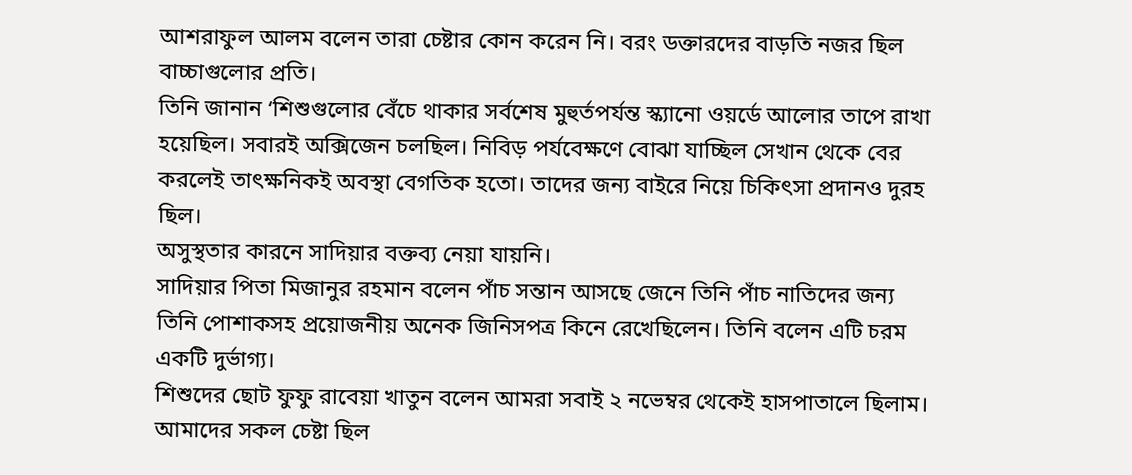আশরাফুল আলম বলেন তারা চেষ্টার কোন করেন নি। বরং ডক্তারদের বাড়তি নজর ছিল বাচ্চাগুলোর প্রতি।
তিনি জানান ‘শিশুগুলোর বেঁচে থাকার সর্বশেষ মুহুর্তপর্যন্ত স্ক্যানো ওয়র্ডে আলোর তাপে রাখা হয়েছিল। সবারই অক্সিজেন চলছিল। নিবিড় পর্যবেক্ষণে বোঝা যাচ্ছিল সেখান থেকে বের করলেই তাৎক্ষনিকই অবস্থা বেগতিক হতো। তাদের জন্য বাইরে নিয়ে চিকিৎসা প্রদানও দুরহ ছিল।
অসুস্থতার কারনে সাদিয়ার বক্তব্য নেয়া যায়নি।
সাদিয়ার পিতা মিজানুর রহমান বলেন পাঁচ সন্তান আসছে জেনে তিনি পাঁচ নাতিদের জন্য তিনি পোশাকসহ প্রয়োজনীয় অনেক জিনিসপত্র কিনে রেখেছিলেন। তিনি বলেন এটি চরম একটি দুর্ভাগ্য।
শিশুদের ছোট ফুফু রাবেয়া খাতুন বলেন আমরা সবাই ২ নভেম্বর থেকেই হাসপাতালে ছিলাম। আমাদের সকল চেষ্টা ছিল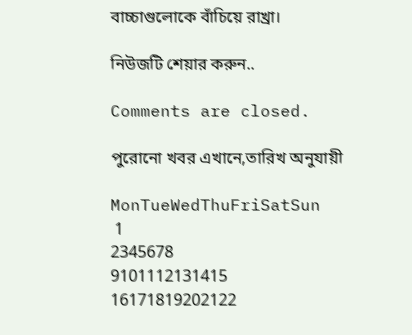বাচ্চাগুলোকে বাঁচিয়ে রাখ্রা।

নিউজটি শেয়ার করুন..

Comments are closed.

পুরোনো খবর এখানে,তারিখ অনুযায়ী

MonTueWedThuFriSatSun
 1
2345678
9101112131415
16171819202122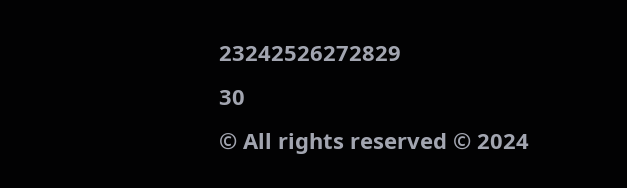23242526272829
30
© All rights reserved © 2024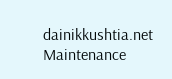dainikkushtia.net
Maintenance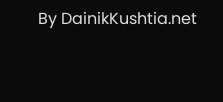By DainikKushtia.net